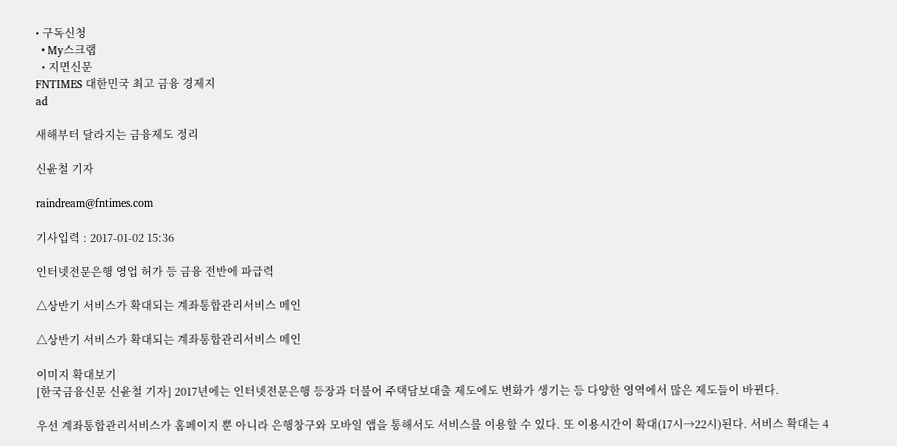• 구독신청
  • My스크랩
  • 지면신문
FNTIMES 대한민국 최고 금융 경제지
ad

새해부터 달라지는 금융제도 정리

신윤철 기자

raindream@fntimes.com

기사입력 : 2017-01-02 15:36

인터넷전문은행 영업 허가 등 금융 전반에 파급력

△상반기 서비스가 확대되는 계좌통합관리서비스 메인

△상반기 서비스가 확대되는 계좌통합관리서비스 메인

이미지 확대보기
[한국금융신문 신윤철 기자] 2017년에는 인터넷전문은행 등장과 더불어 주택담보대출 제도에도 변화가 생기는 등 다양한 영역에서 많은 제도들이 바뀐다.

우선 계좌통합관리서비스가 홈페이지 뿐 아니라 은행창구와 모바일 앱을 통해서도 서비스를 이용할 수 있다. 또 이용시간이 확대(17시→22시)된다. 서비스 확대는 4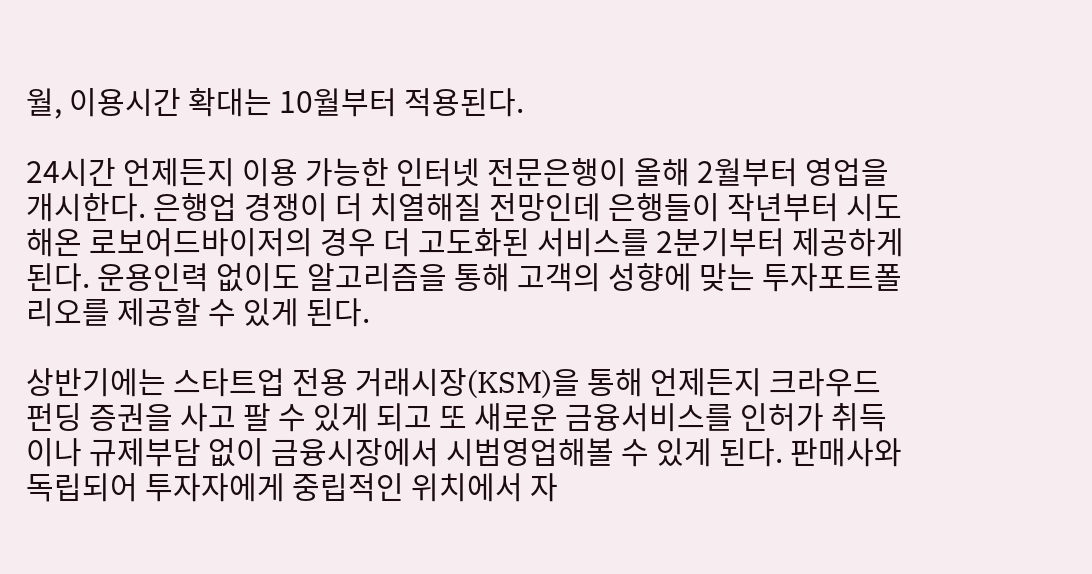월, 이용시간 확대는 10월부터 적용된다.

24시간 언제든지 이용 가능한 인터넷 전문은행이 올해 2월부터 영업을 개시한다. 은행업 경쟁이 더 치열해질 전망인데 은행들이 작년부터 시도해온 로보어드바이저의 경우 더 고도화된 서비스를 2분기부터 제공하게 된다. 운용인력 없이도 알고리즘을 통해 고객의 성향에 맞는 투자포트폴리오를 제공할 수 있게 된다.

상반기에는 스타트업 전용 거래시장(KSM)을 통해 언제든지 크라우드펀딩 증권을 사고 팔 수 있게 되고 또 새로운 금융서비스를 인허가 취득이나 규제부담 없이 금융시장에서 시범영업해볼 수 있게 된다. 판매사와 독립되어 투자자에게 중립적인 위치에서 자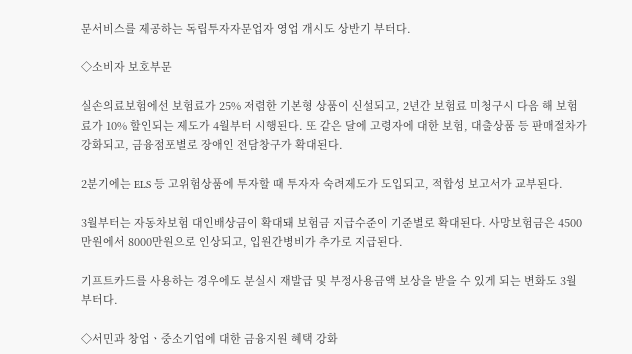문서비스를 제공하는 독립투자자문업자 영업 개시도 상반기 부터다.

◇소비자 보호부문

실손의료보험에선 보험료가 25% 저렴한 기본형 상품이 신설되고, 2년간 보험료 미청구시 다음 해 보험료가 10% 할인되는 제도가 4월부터 시행된다. 또 같은 달에 고령자에 대한 보험, 대출상품 등 판매절차가 강화되고, 금융점포별로 장애인 전담창구가 확대된다.

2분기에는 ELS 등 고위험상품에 투자할 때 투자자 숙려제도가 도입되고, 적합성 보고서가 교부된다.

3월부터는 자동차보험 대인배상금이 확대돼 보험금 지급수준이 기준별로 확대된다. 사망보험금은 4500만원에서 8000만원으로 인상되고, 입원간병비가 추가로 지급된다.

기프트카드를 사용하는 경우에도 분실시 재발급 및 부정사용금액 보상을 받을 수 있게 되는 변화도 3월부터다.

◇서민과 창업ㆍ중소기업에 대한 금융지원 혜택 강화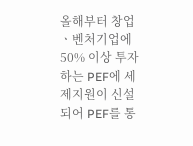올해부터 창업ㆍ벤처기업에 50% 이상 투자하는 PEF에 세제지원이 신설되어 PEF를 통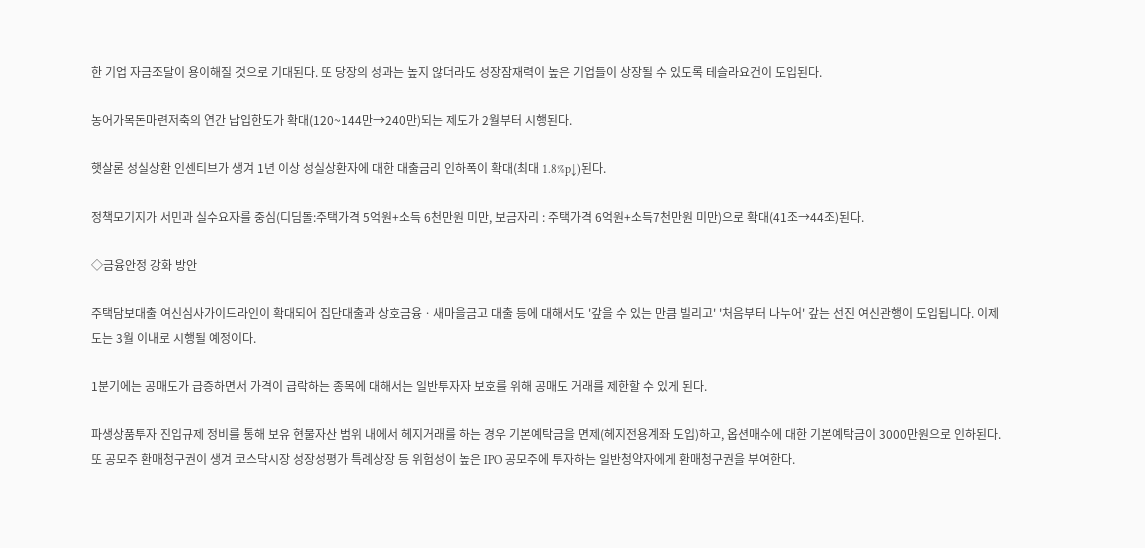한 기업 자금조달이 용이해질 것으로 기대된다. 또 당장의 성과는 높지 않더라도 성장잠재력이 높은 기업들이 상장될 수 있도록 테슬라요건이 도입된다.

농어가목돈마련저축의 연간 납입한도가 확대(120~144만→240만)되는 제도가 2월부터 시행된다.

햇살론 성실상환 인센티브가 생겨 1년 이상 성실상환자에 대한 대출금리 인하폭이 확대(최대 1.8%p↓)된다.

정책모기지가 서민과 실수요자를 중심(디딤돌:주택가격 5억원+소득 6천만원 미만, 보금자리 : 주택가격 6억원+소득7천만원 미만)으로 확대(41조→44조)된다.

◇금융안정 강화 방안

주택담보대출 여신심사가이드라인이 확대되어 집단대출과 상호금융ㆍ새마을금고 대출 등에 대해서도 '갚을 수 있는 만큼 빌리고' '처음부터 나누어' 갚는 선진 여신관행이 도입됩니다. 이제도는 3월 이내로 시행될 예정이다.

1분기에는 공매도가 급증하면서 가격이 급락하는 종목에 대해서는 일반투자자 보호를 위해 공매도 거래를 제한할 수 있게 된다.

파생상품투자 진입규제 정비를 통해 보유 현물자산 범위 내에서 헤지거래를 하는 경우 기본예탁금을 면제(헤지전용계좌 도입)하고, 옵션매수에 대한 기본예탁금이 3000만원으로 인하된다. 또 공모주 환매청구권이 생겨 코스닥시장 성장성평가 특례상장 등 위험성이 높은 IPO 공모주에 투자하는 일반청약자에게 환매청구권을 부여한다.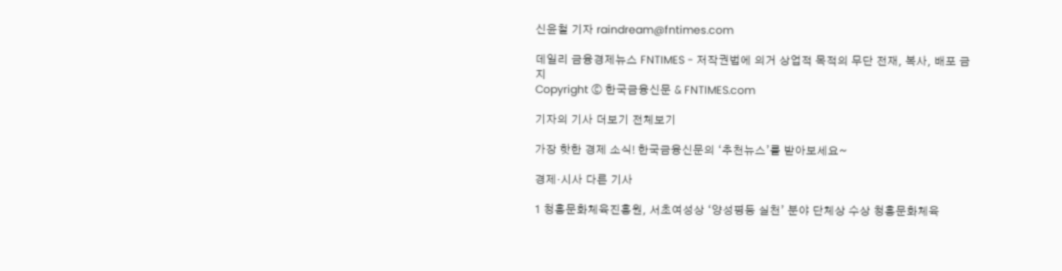신윤철 기자 raindream@fntimes.com

데일리 금융경제뉴스 FNTIMES - 저작권법에 의거 상업적 목적의 무단 전재, 복사, 배포 금지
Copyright ⓒ 한국금융신문 & FNTIMES.com

기자의 기사 더보기 전체보기

가장 핫한 경제 소식! 한국금융신문의 ‘추천뉴스’를 받아보세요~

경제·시사 다른 기사

1 청흥문화체육진흥원, 서초여성상 ‘양성평등 실천’ 분야 단체상 수상 청흥문화체육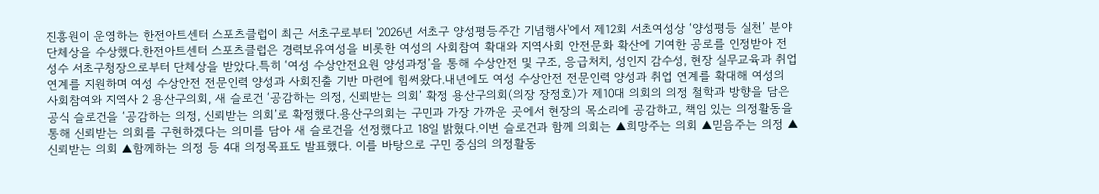진흥원이 운영하는 한전아트센터 스포츠클럽이 최근 서초구로부터 '2026년 서초구 양성평등주간 기념행사'에서 제12회 서초여성상 ‘양성평등 실천’ 분야 단체상을 수상했다.한전아트센터 스포츠클럽은 경력보유여성을 비롯한 여성의 사회참여 확대와 지역사회 안전문화 확산에 기여한 공로를 인정받아 전성수 서초구청장으로부터 단체상을 받았다.특히 ‘여성 수상안전요원 양성과정’을 통해 수상안전 및 구조, 응급처치, 성인지 감수성, 현장 실무교육과 취업 연계를 지원하며 여성 수상안전 전문인력 양성과 사회진출 기반 마련에 힘써왔다.내년에도 여성 수상안전 전문인력 양성과 취업 연계를 확대해 여성의 사회참여와 지역사 2 용산구의회, 새 슬로건 ‘공감하는 의정, 신뢰받는 의회’ 확정 용산구의회(의장 장정호)가 제10대 의회의 의정 철학과 방향을 담은 공식 슬로건을 ‘공감하는 의정, 신뢰받는 의회’로 확정했다.용산구의회는 구민과 가장 가까운 곳에서 현장의 목소리에 공감하고, 책임 있는 의정활동을 통해 신뢰받는 의회를 구현하겠다는 의미를 담아 새 슬로건을 선정했다고 18일 밝혔다.이번 슬로건과 함께 의회는 ▲희망주는 의회 ▲믿음주는 의정 ▲신뢰받는 의회 ▲함께하는 의정 등 4대 의정목표도 발표했다. 이를 바탕으로 구민 중심의 의정활동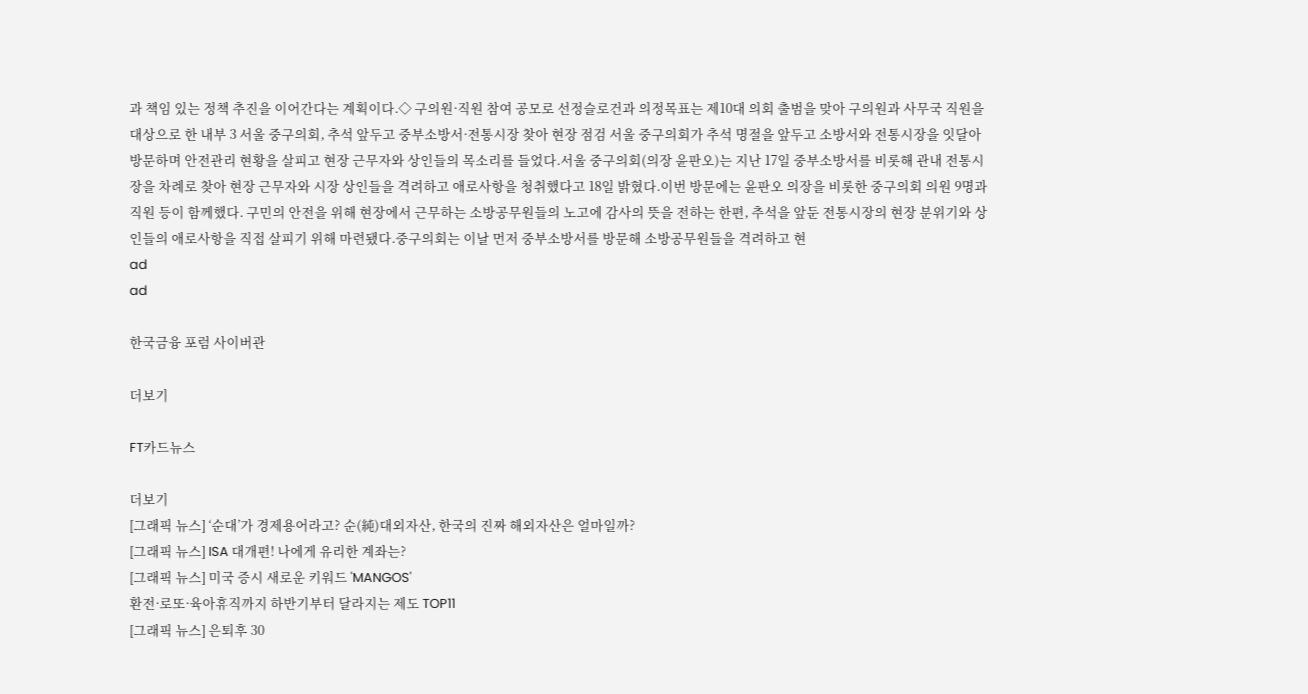과 책임 있는 정책 추진을 이어간다는 계획이다.◇ 구의원·직원 참여 공모로 선정슬로건과 의정목표는 제10대 의회 출범을 맞아 구의원과 사무국 직원을 대상으로 한 내부 3 서울 중구의회, 추석 앞두고 중부소방서·전통시장 찾아 현장 점검 서울 중구의회가 추석 명절을 앞두고 소방서와 전통시장을 잇달아 방문하며 안전관리 현황을 살피고 현장 근무자와 상인들의 목소리를 들었다.서울 중구의회(의장 윤판오)는 지난 17일 중부소방서를 비롯해 관내 전통시장을 차례로 찾아 현장 근무자와 시장 상인들을 격려하고 애로사항을 청취했다고 18일 밝혔다.이번 방문에는 윤판오 의장을 비롯한 중구의회 의원 9명과 직원 등이 함께했다. 구민의 안전을 위해 현장에서 근무하는 소방공무원들의 노고에 감사의 뜻을 전하는 한편, 추석을 앞둔 전통시장의 현장 분위기와 상인들의 애로사항을 직접 살피기 위해 마련됐다.중구의회는 이날 먼저 중부소방서를 방문해 소방공무원들을 격려하고 현
ad
ad

한국금융 포럼 사이버관

더보기

FT카드뉴스

더보기
[그래픽 뉴스] ‘순대’가 경제용어라고? 순(純)대외자산, 한국의 진짜 해외자산은 얼마일까?
[그래픽 뉴스] ISA 대개편! 나에게 유리한 계좌는?
[그래픽 뉴스] 미국 증시 새로운 키워드 'MANGOS'
환전·로또·육아휴직까지 하반기부터 달라지는 제도 TOP11
[그래픽 뉴스] 은퇴후 30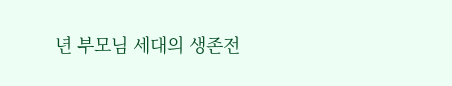년 부모님 세대의 생존전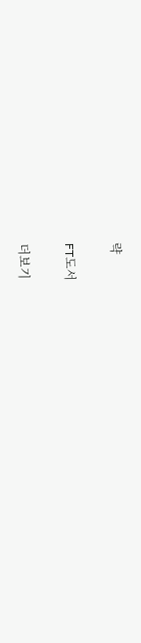략

FT도서

더보기